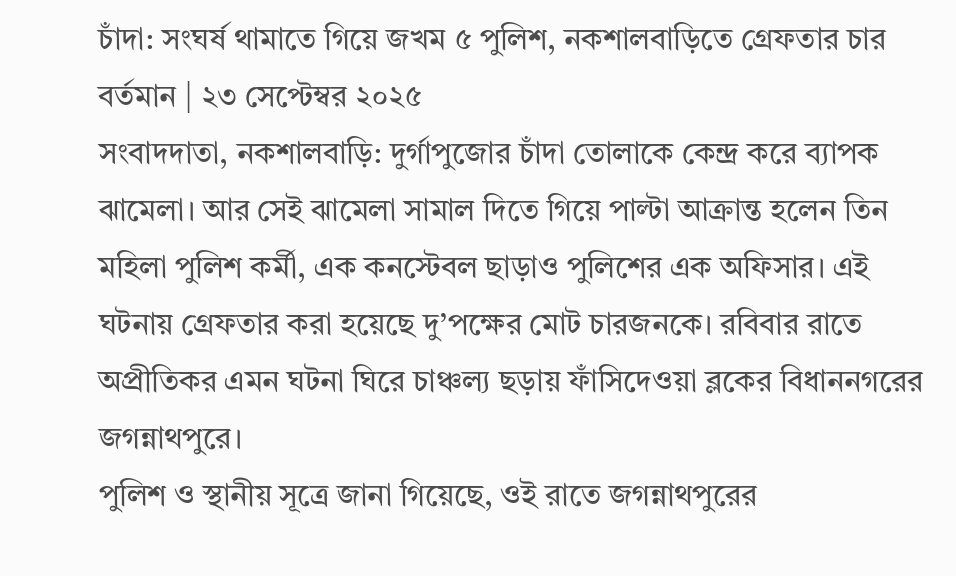চাঁদা: সংঘর্ষ থামাতে গিয়ে জখম ৫ পুলিশ, নকশালবাড়িতে গ্রেফতার চার
বর্তমান | ২৩ সেপ্টেম্বর ২০২৫
সংবাদদাতা, নকশালবাড়ি: দুর্গাপুজোর চাঁদা তোলাকে কেন্দ্র করে ব্যাপক ঝামেলা। আর সেই ঝামেলা সামাল দিতে গিয়ে পাল্টা আক্রান্ত হলেন তিন মহিলা পুলিশ কর্মী, এক কনস্টেবল ছাড়াও পুলিশের এক অফিসার। এই ঘটনায় গ্রেফতার করা হয়েছে দু’পক্ষের মোট চারজনকে। রবিবার রাতে অপ্রীতিকর এমন ঘটনা ঘিরে চাঞ্চল্য ছড়ায় ফাঁসিদেওয়া ব্লকের বিধাননগরের জগন্নাথপুরে।
পুলিশ ও স্থানীয় সূত্রে জানা গিয়েছে, ওই রাতে জগন্নাথপুরের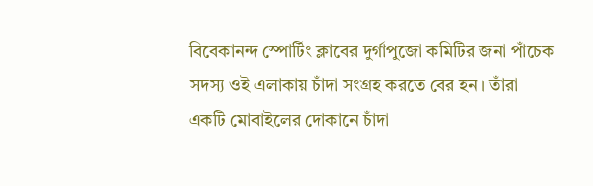বিবেকানন্দ স্পোর্টিং ক্লাবের দুর্গাপুজো কমিটির জনা পাঁচেক সদস্য ওই এলাকায় চাঁদা সংগ্রহ করতে বের হন। তাঁরা একটি মোবাইলের দোকানে চাঁদা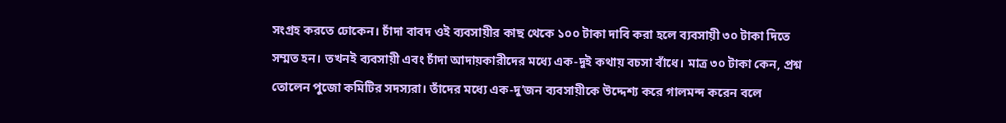সংগ্রহ করতে ঢোকেন। চাঁদা বাবদ ওই ব্যবসায়ীর কাছ থেকে ১০০ টাকা দাবি করা হলে ব্যবসায়ী ৩০ টাকা দিতে সম্মত হন। তখনই ব্যবসায়ী এবং চাঁদা আদায়কারীদের মধ্যে এক-দুই কথায় বচসা বাঁধে। মাত্র ৩০ টাকা কেন, প্রশ্ন তোলেন পুজো কমিটির সদস্যরা। তাঁদের মধ্যে এক-দু’জন ব্যবসায়ীকে উদ্দেশ্য করে গালমন্দ করেন বলে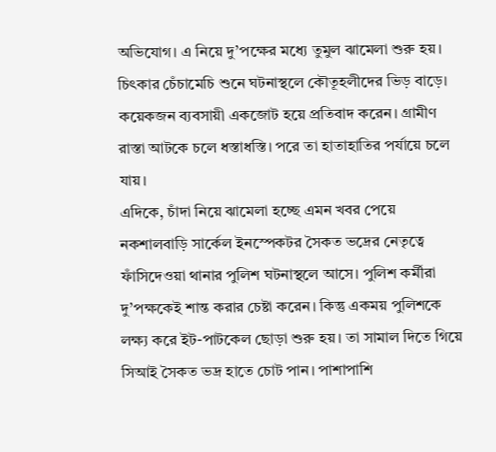অভিযোগ। এ নিয়ে দু’পক্ষের মধ্যে তুমুল ঝামেলা শুরু হয়। চিৎকার চেঁচামেচি শুনে ঘটনাস্থলে কৌতূহলীদের ভিড় বাড়ে। কয়েকজন ব্যবসায়ী একজোট হয়ে প্রতিবাদ করেন। গ্রামীণ রাস্তা আটকে চলে ধস্তাধস্তি। পরে তা হাতাহাতির পর্যায়ে চলে যায়।
এদিকে, চাঁদা নিয়ে ঝামেলা হচ্ছে এমন খবর পেয়ে নকশালবাড়ি সার্কেল ইনস্পেকটর সৈকত ভদ্রের নেতৃত্বে ফাঁসিদেওয়া থানার পুলিশ ঘটনাস্থলে আসে। পুলিশ কর্মীরা দু’পক্ষকেই শান্ত করার চেষ্টা করেন। কিন্তু একময় পুলিশকে লক্ষ্য করে ইট-পাটকেল ছোড়া শুরু হয়। তা সামাল দিতে গিয়ে সিআই সৈকত ভদ্র হাতে চোট পান। পাশাপাশি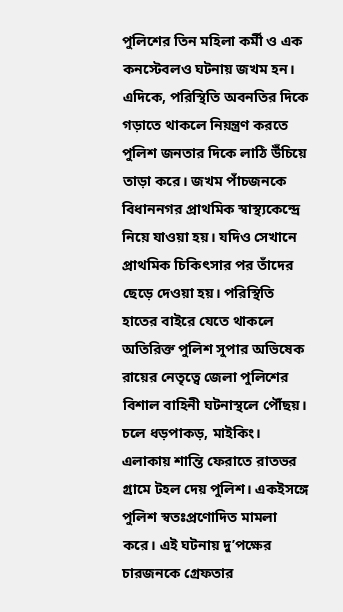পুলিশের তিন মহিলা কর্মী ও এক কনস্টেবলও ঘটনায় জখম হন। এদিকে, পরিস্থিতি অবনতির দিকে গড়াতে থাকলে নিয়ন্ত্রণ করতে পুলিশ জনতার দিকে লাঠি উঁচিয়ে তাড়া করে। জখম পাঁচজনকে বিধাননগর প্রাথমিক স্বাস্থ্যকেন্দ্রে নিয়ে যাওয়া হয়। যদিও সেখানে প্রাথমিক চিকিৎসার পর তাঁদের ছেড়ে দেওয়া হয়। পরিস্থিতি হাতের বাইরে যেতে থাকলে অতিরিক্ত পুলিশ সুপার অভিষেক রায়ের নেতৃত্বে জেলা পুলিশের বিশাল বাহিনী ঘটনাস্থলে পৌঁছয়। চলে ধড়পাকড়, মাইকিং। এলাকায় শান্তি ফেরাতে রাতভর গ্রামে টহল দেয় পুলিশ। একইসঙ্গে পুলিশ স্বতঃপ্রণোদিত মামলা করে। এই ঘটনায় দু’পক্ষের চারজনকে গ্রেফতার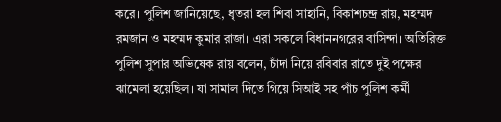করে। পুলিশ জানিয়েছে, ধৃতরা হল শিবা সাহানি, বিকাশচন্দ্র রায়, মহম্মদ রমজান ও মহম্মদ কুমার রাজা। এরা সকলে বিধাননগরের বাসিন্দা। অতিরিক্ত পুলিশ সুপার অভিষেক রায় বলেন, চাঁদা নিয়ে রবিবার রাতে দুই পক্ষের ঝামেলা হয়েছিল। যা সামাল দিতে গিয়ে সিআই সহ পাঁচ পুলিশ কর্মী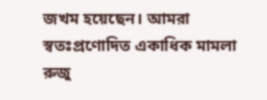জখম হয়েছেন। আমরা স্বতঃপ্রণোদিত একাধিক মামলা রুজু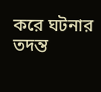করে ঘটনার তদন্ত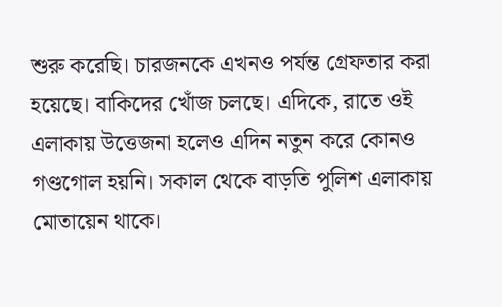শুরু করেছি। চারজনকে এখনও পর্যন্ত গ্রেফতার করা হয়েছে। বাকিদের খোঁজ চলছে। এদিকে, রাতে ওই এলাকায় উত্তেজনা হলেও এদিন নতুন করে কোনও গণ্ডগোল হয়নি। সকাল থেকে বাড়তি পুলিশ এলাকায় মোতায়েন থাকে।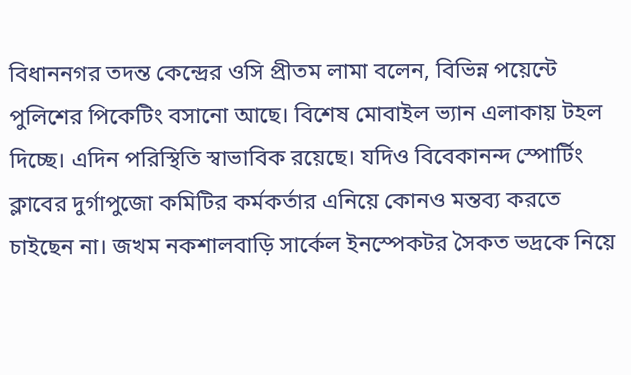বিধাননগর তদন্ত কেন্দ্রের ওসি প্রীতম লামা বলেন, বিভিন্ন পয়েন্টে পুলিশের পিকেটিং বসানো আছে। বিশেষ মোবাইল ভ্যান এলাকায় টহল দিচ্ছে। এদিন পরিস্থিতি স্বাভাবিক রয়েছে। যদিও বিবেকানন্দ স্পোর্টিং ক্লাবের দুর্গাপুজো কমিটির কর্মকর্তার এনিয়ে কোনও মন্তব্য করতে চাইছেন না। জখম নকশালবাড়ি সার্কেল ইনস্পেকটর সৈকত ভদ্রকে নিয়ে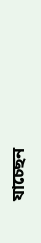যাচ্ছেন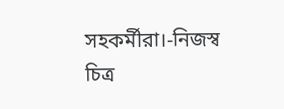সহকর্মীরা।-নিজস্ব চিত্র